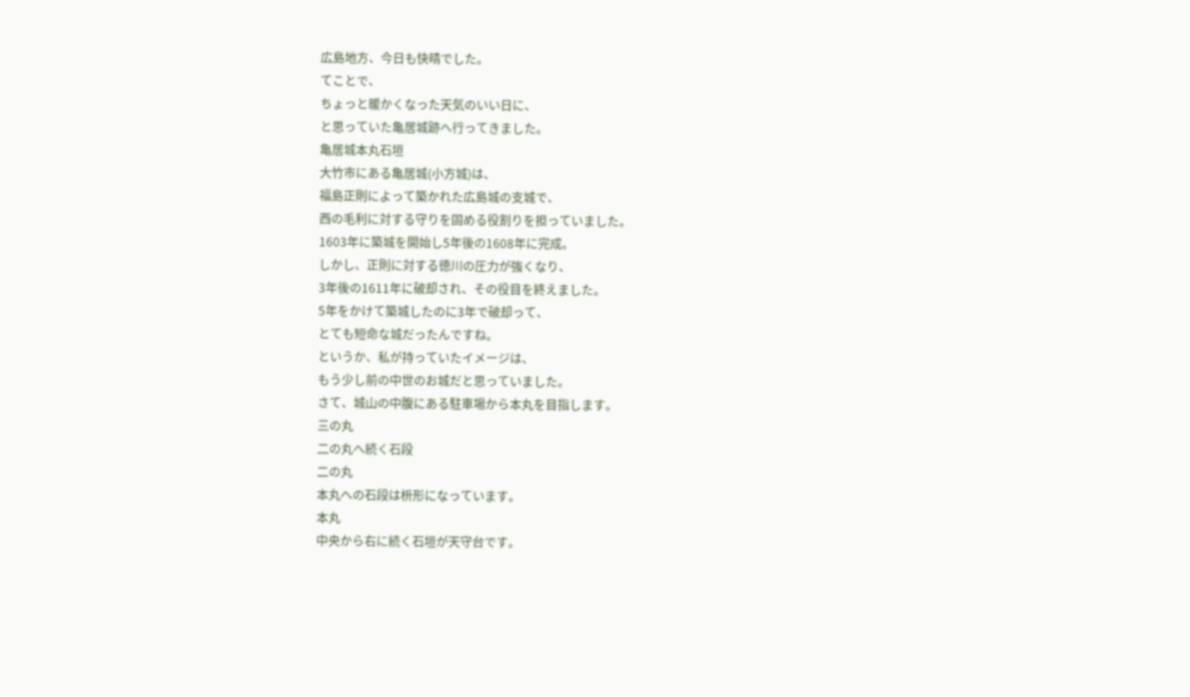広島地方、今日も快晴でした。
てことで、
ちょっと暖かくなった天気のいい日に、
と思っていた亀居城跡へ行ってきました。
亀居城本丸石垣
大竹市にある亀居城(小方城)は、
福島正則によって築かれた広島城の支城で、
西の毛利に対する守りを固める役割りを担っていました。
1603年に築城を開始し5年後の1608年に完成。
しかし、正則に対する徳川の圧力が強くなり、
3年後の1611年に破却され、その役目を終えました。
5年をかけて築城したのに3年で破却って、
とても短命な城だったんですね。
というか、私が持っていたイメージは、
もう少し前の中世のお城だと思っていました。
さて、城山の中腹にある駐車場から本丸を目指します。
三の丸
二の丸へ続く石段
二の丸
本丸への石段は枡形になっています。
本丸
中央から右に続く石垣が天守台です。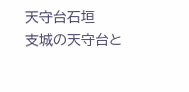天守台石垣
支城の天守台と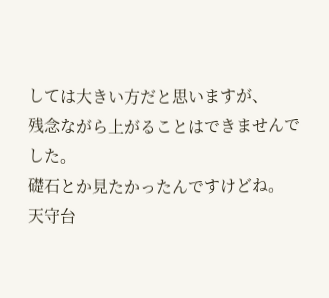しては大きい方だと思いますが、
残念ながら上がることはできませんでした。
礎石とか見たかったんですけどね。
天守台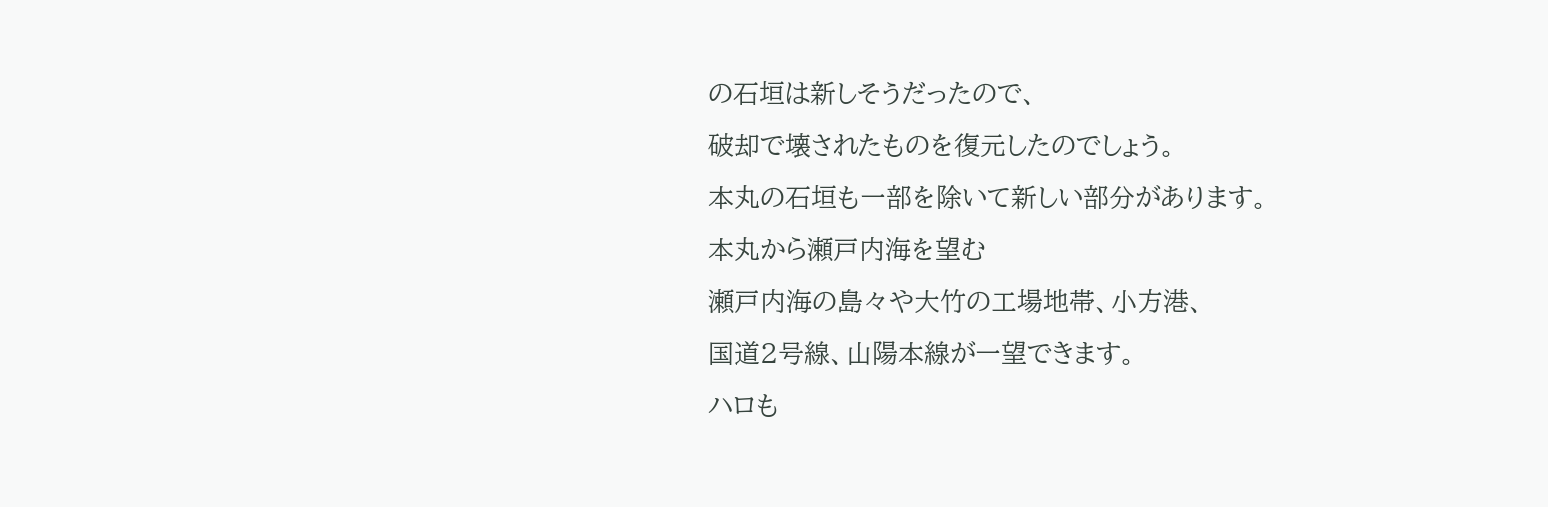の石垣は新しそうだったので、
破却で壊されたものを復元したのでしょう。
本丸の石垣も一部を除いて新しい部分があります。
本丸から瀬戸内海を望む
瀬戸内海の島々や大竹の工場地帯、小方港、
国道2号線、山陽本線が一望できます。
ハロも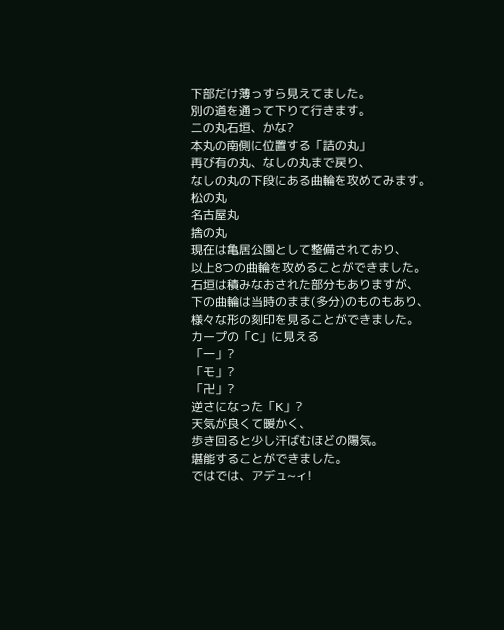下部だけ薄っすら見えてました。
別の道を通って下りて行きます。
二の丸石垣、かな?
本丸の南側に位置する「詰の丸」
再び有の丸、なしの丸まで戻り、
なしの丸の下段にある曲輪を攻めてみます。
松の丸
名古屋丸
捨の丸
現在は亀居公園として整備されており、
以上8つの曲輪を攻めることができました。
石垣は積みなおされた部分もありますが、
下の曲輪は当時のまま(多分)のものもあり、
様々な形の刻印を見ることができました。
カープの「C」に見える
「一」?
「モ」?
「卍」?
逆さになった「K」?
天気が良くて暖かく、
歩き回ると少し汗ばむほどの陽気。
堪能することができました。
ではでは、アデュ~ィ!